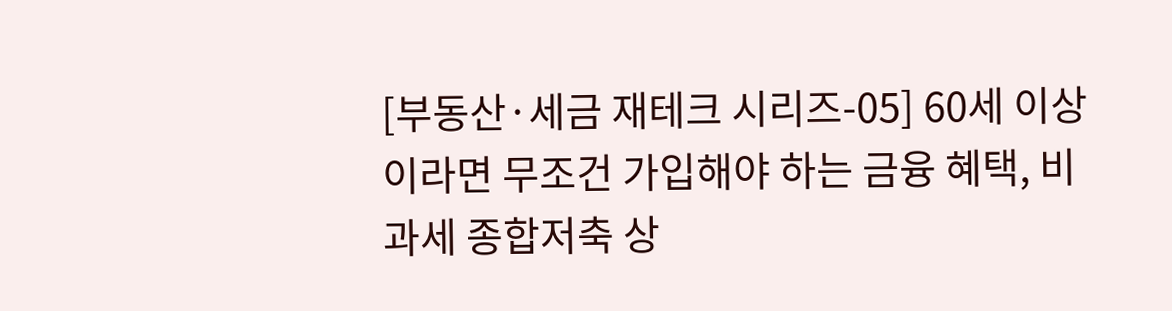[부동산·세금 재테크 시리즈-05] 60세 이상이라면 무조건 가입해야 하는 금융 혜택, 비과세 종합저축 상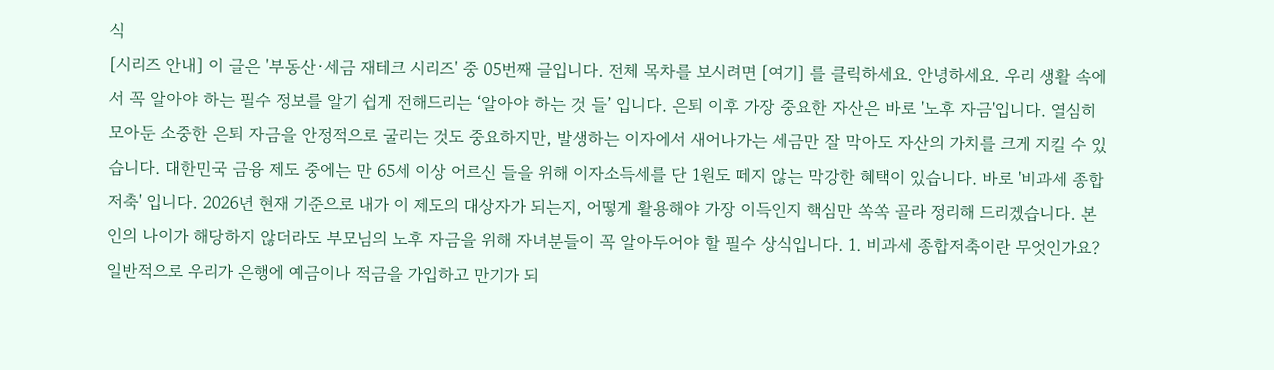식
[시리즈 안내] 이 글은 '부동산·세금 재테크 시리즈' 중 05번째 글입니다. 전체 목차를 보시려면 [여기] 를 클릭하세요. 안녕하세요. 우리 생활 속에서 꼭 알아야 하는 필수 정보를 알기 쉽게 전해드리는 ‘알아야 하는 것 들’ 입니다. 은퇴 이후 가장 중요한 자산은 바로 '노후 자금'입니다. 열심히 모아둔 소중한 은퇴 자금을 안정적으로 굴리는 것도 중요하지만, 발생하는 이자에서 새어나가는 세금만 잘 막아도 자산의 가치를 크게 지킬 수 있습니다. 대한민국 금융 제도 중에는 만 65세 이상 어르신 들을 위해 이자소득세를 단 1원도 떼지 않는 막강한 혜택이 있습니다. 바로 '비과세 종합저축' 입니다. 2026년 현재 기준으로 내가 이 제도의 대상자가 되는지, 어떻게 활용해야 가장 이득인지 핵심만 쏙쏙 골라 정리해 드리겠습니다. 본인의 나이가 해당하지 않더라도 부모님의 노후 자금을 위해 자녀분들이 꼭 알아두어야 할 필수 상식입니다. 1. 비과세 종합저축이란 무엇인가요? 일반적으로 우리가 은행에 예금이나 적금을 가입하고 만기가 되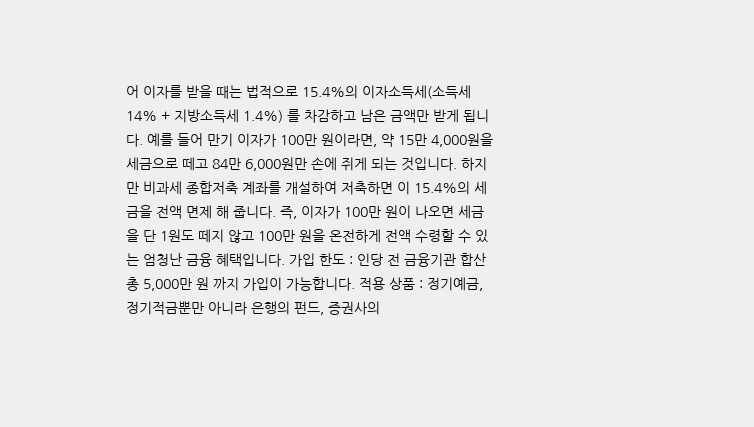어 이자를 받을 때는 법적으로 15.4%의 이자소득세(소득세 14% + 지방소득세 1.4%) 를 차감하고 남은 금액만 받게 됩니다. 예를 들어 만기 이자가 100만 원이라면, 약 15만 4,000원을 세금으로 떼고 84만 6,000원만 손에 쥐게 되는 것입니다. 하지만 비과세 종합저축 계좌를 개설하여 저축하면 이 15.4%의 세금을 전액 면제 해 줍니다. 즉, 이자가 100만 원이 나오면 세금을 단 1원도 떼지 않고 100만 원을 온전하게 전액 수령할 수 있는 엄청난 금융 혜택입니다. 가입 한도 : 인당 전 금융기관 합산 총 5,000만 원 까지 가입이 가능합니다. 적용 상품 : 정기예금, 정기적금뿐만 아니라 은행의 펀드, 증권사의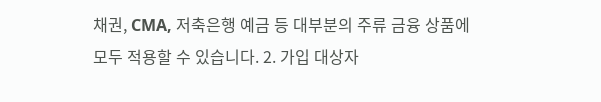채권, CMA, 저축은행 예금 등 대부분의 주류 금융 상품에 모두 적용할 수 있습니다. 2. 가입 대상자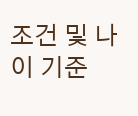조건 및 나이 기준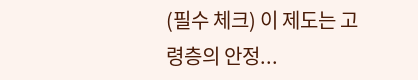(필수 체크) 이 제도는 고령층의 안정...